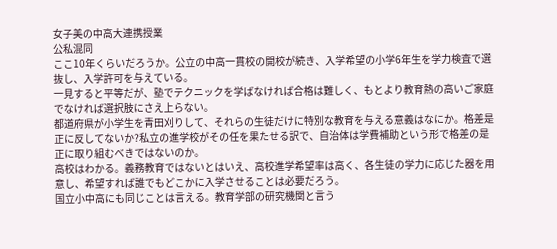女子美の中高大連携授業
公私混同
ここ10年くらいだろうか。公立の中高一貫校の開校が続き、入学希望の小学6年生を学力検査で選抜し、入学許可を与えている。
一見すると平等だが、塾でテクニックを学ばなければ合格は難しく、もとより教育熱の高いご家庭でなければ選択肢にさえ上らない。
都道府県が小学生を青田刈りして、それらの生徒だけに特別な教育を与える意義はなにか。格差是正に反してないか?私立の進学校がその任を果たせる訳で、自治体は学費補助という形で格差の是正に取り組むべきではないのか。
高校はわかる。義務教育ではないとはいえ、高校進学希望率は高く、各生徒の学力に応じた器を用意し、希望すれば誰でもどこかに入学させることは必要だろう。
国立小中高にも同じことは言える。教育学部の研究機関と言う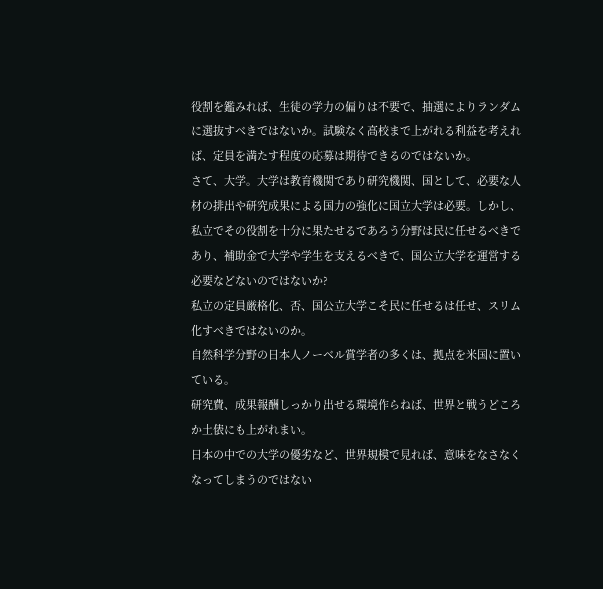役割を鑑みれば、生徒の学力の偏りは不要で、抽選によりランダムに選抜すべきではないか。試験なく高校まで上がれる利益を考えれば、定員を満たす程度の応募は期待できるのではないか。
さて、大学。大学は教育機関であり研究機関、国として、必要な人材の排出や研究成果による国力の強化に国立大学は必要。しかし、私立でその役割を十分に果たせるであろう分野は民に任せるべきであり、補助金で大学や学生を支えるべきで、国公立大学を運営する必要などないのではないか?
私立の定員厳格化、否、国公立大学こそ民に任せるは任せ、スリム化すべきではないのか。
自然科学分野の日本人ノーベル賞学者の多くは、拠点を米国に置いている。
研究費、成果報酬しっかり出せる環境作らねば、世界と戦うどころか土俵にも上がれまい。
日本の中での大学の優劣など、世界規模で見れば、意味をなさなくなってしまうのではない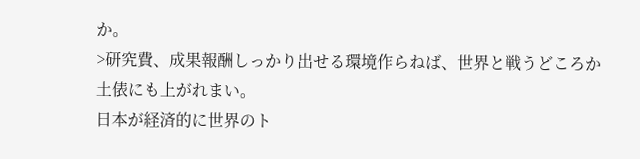か。
>研究費、成果報酬しっかり出せる環境作らねば、世界と戦うどころか土俵にも上がれまい。
日本が経済的に世界のト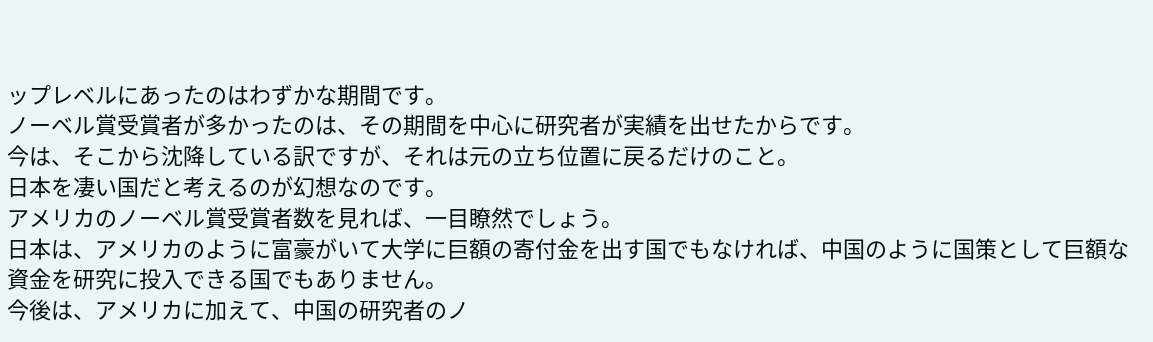ップレベルにあったのはわずかな期間です。
ノーベル賞受賞者が多かったのは、その期間を中心に研究者が実績を出せたからです。
今は、そこから沈降している訳ですが、それは元の立ち位置に戻るだけのこと。
日本を凄い国だと考えるのが幻想なのです。
アメリカのノーベル賞受賞者数を見れば、一目瞭然でしょう。
日本は、アメリカのように富豪がいて大学に巨額の寄付金を出す国でもなければ、中国のように国策として巨額な資金を研究に投入できる国でもありません。
今後は、アメリカに加えて、中国の研究者のノ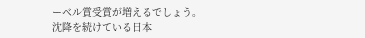ーベル賞受賞が増えるでしょう。
沈降を続けている日本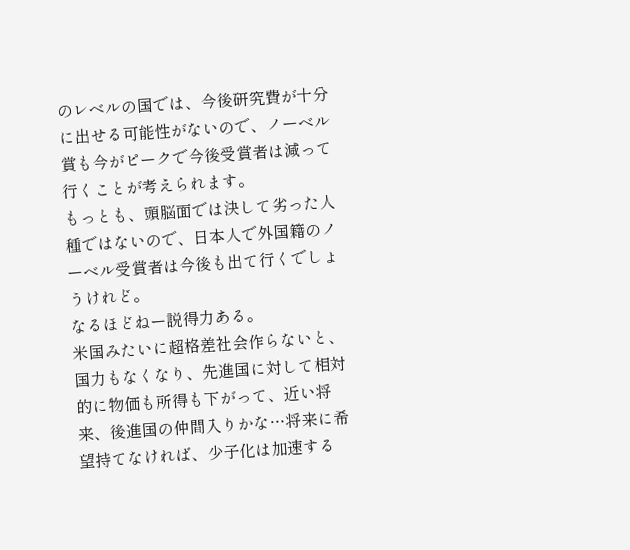のレベルの国では、今後研究費が十分に出せる可能性がないので、ノーベル賞も今がピークで今後受賞者は減って行くことが考えられます。
もっとも、頭脳面では決して劣った人種ではないので、日本人で外国籍のノーベル受賞者は今後も出て行くでしょうけれど。
なるほどねー説得力ある。
米国みたいに超格差社会作らないと、国力もなくなり、先進国に対して相対的に物価も所得も下がって、近い将来、後進国の仲間入りかな…将来に希望持てなければ、少子化は加速する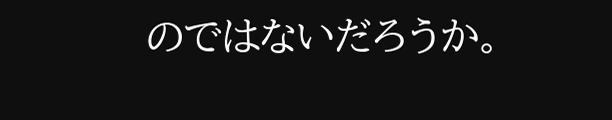のではないだろうか。